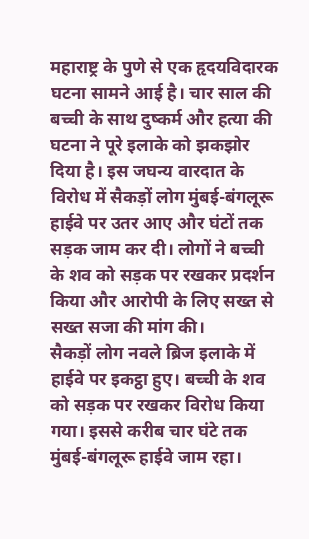महाराष्ट्र के पुणे से एक हृदयविदारक घटना सामने आई है। चार साल की बच्ची के साथ दुष्कर्म और हत्या की घटना ने पूरे इलाके को झकझोर दिया है। इस जघन्य वारदात के विरोध में सैकड़ों लोग मुंबई-बंगलूरू हाईवे पर उतर आए और घंटों तक सड़क जाम कर दी। लोगों ने बच्ची के शव को सड़क पर रखकर प्रदर्शन किया और आरोपी के लिए सख्त से सख्त सजा की मांग की।
सैकड़ों लोग नवले ब्रिज इलाके में हाईवे पर इकट्ठा हुए। बच्ची के शव को सड़क पर रखकर विरोध किया गया। इससे करीब चार घंटे तक मुंबई-बंगलूरू हाईवे जाम रहा।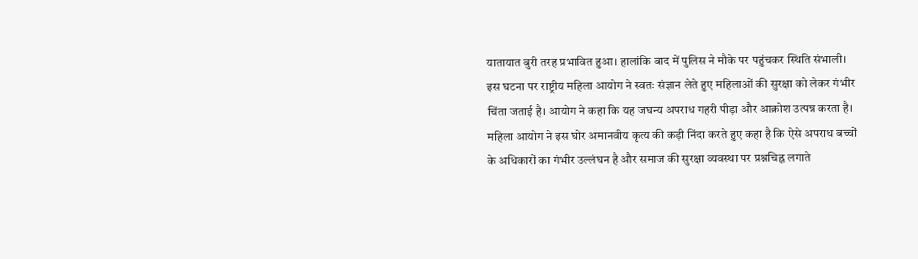यातायात बुरी तरह प्रभावित हुआ। हालांकि बाद में पुलिस ने मौके पर पहुंचकर स्थिति संभाली।
इस घटना पर राष्ट्रीय महिला आयोग ने स्वतः संज्ञान लेते हुए महिलाओं की सुरक्षा को लेकर गंभीर चिंता जताई है। आयोग ने कहा कि यह जघन्य अपराध गहरी पीड़ा और आक्रोश उत्पन्न करता है।
महिला आयोग ने इस घोर अमानवीय कृत्य की कड़ी निंदा करते हुए कहा है कि ऐसे अपराध बच्चों के अधिकारों का गंभीर उल्लंघन है और समाज की सुरक्षा व्यवस्था पर प्रश्नचिह्न लगाते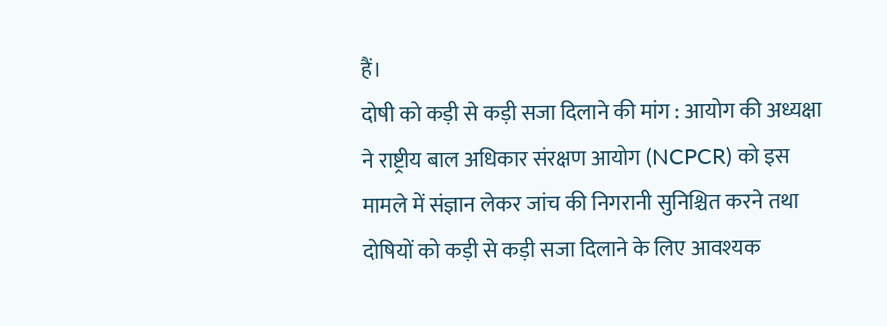हैं।
दोषी को कड़ी से कड़ी सजा दिलाने की मांग : आयोग की अध्यक्षा ने राष्ट्रीय बाल अधिकार संरक्षण आयोग (NCPCR) को इस मामले में संज्ञान लेकर जांच की निगरानी सुनिश्चित करने तथा दोषियों को कड़ी से कड़ी सजा दिलाने के लिए आवश्यक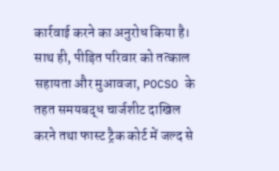कार्रवाई करने का अनुरोध किया है। साथ ही, पीड़ित परिवार को तत्काल सहायता और मुआवजा, POCSO के तहत समयबद्ध चार्जशीट दाखिल करने तथा फास्ट ट्रैक कोर्ट में जल्द से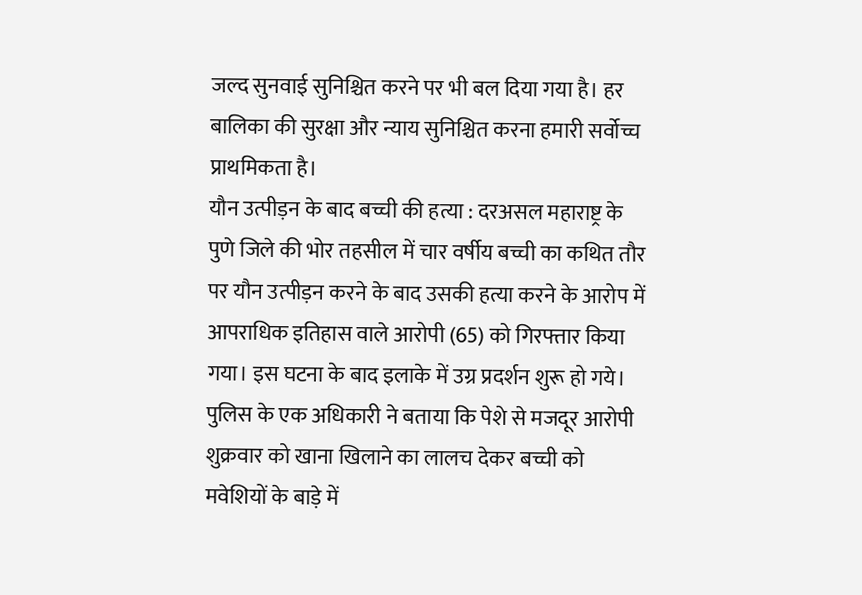जल्द सुनवाई सुनिश्चित करने पर भी बल दिया गया है। हर बालिका की सुरक्षा और न्याय सुनिश्चित करना हमारी सर्वोच्च प्राथमिकता है।
यौन उत्पीड़न के बाद बच्ची की हत्या : दरअसल महाराष्ट्र के पुणे जिले की भोर तहसील में चार वर्षीय बच्ची का कथित तौर पर यौन उत्पीड़न करने के बाद उसकी हत्या करने के आरोप में आपराधिक इतिहास वाले आरोपी (65) को गिरफ्तार किया गया। इस घटना के बाद इलाके में उग्र प्रदर्शन शुरू हो गये।
पुलिस के एक अधिकारी ने बताया कि पेशे से मजदूर आरोपी शुक्रवार को खाना खिलाने का लालच देकर बच्ची को मवेशियों के बाड़े में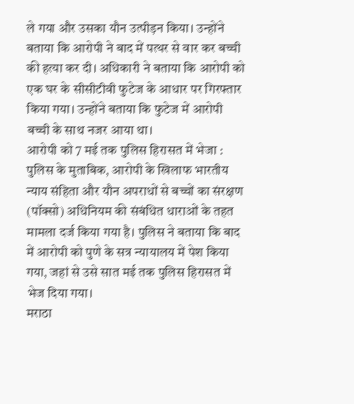ले गया और उसका यौन उत्पीड़न किया। उन्होंने बताया कि आरोपी ने बाद में पत्थर से वार कर बच्ची की हत्या कर दी। अधिकारी ने बताया कि आरोपी को एक घर के सीसीटीवी फुटेज के आधार पर गिरफ्तार किया गया। उन्होंने बताया कि फुटेज में आरोपी बच्ची के साथ नजर आया था।
आरोपी को 7 मई तक पुलिस हिरासत में भेजा : पुलिस के मुताबिक, आरोपी के खिलाफ भारतीय न्याय संहिता और यौन अपराधों से बच्चों का संरक्षण (पॉक्सो) अधिनियम की संबंधित धाराओं के तहत मामला दर्ज किया गया है। पुलिस ने बताया कि बाद में आरोपी को पुणे के सत्र न्यायालय में पेश किया गया, जहां से उसे सात मई तक पुलिस हिरासत में भेज दिया गया।
मराठा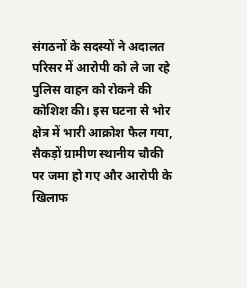संगठनों के सदस्यों ने अदालत परिसर में आरोपी को ले जा रहे पुलिस वाहन को रोकने की कोशिश की। इस घटना से भोर क्षेत्र में भारी आक्रोश फैल गया, सैकड़ों ग्रामीण स्थानीय चौकी पर जमा हो गए और आरोपी के खिलाफ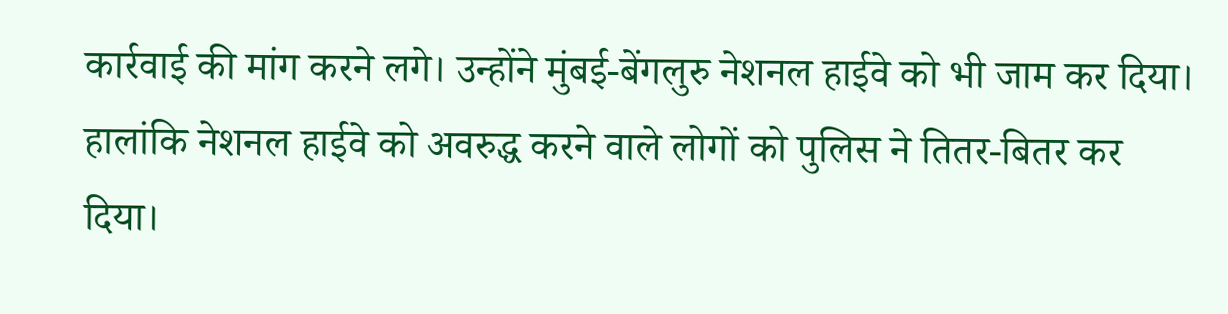कार्रवाई की मांग करने लगे। उन्होंने मुंबई-बेंगलुरु नेशनल हाईवे को भी जाम कर दिया। हालांकि नेशनल हाईवे को अवरुद्ध करने वाले लोगों को पुलिस ने तितर-बितर कर दिया।